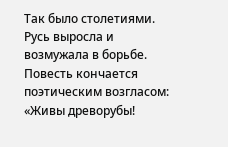Так было столетиями. Русь выросла и возмужала в борьбе. Повесть кончается поэтическим возгласом: «Живы древорубы!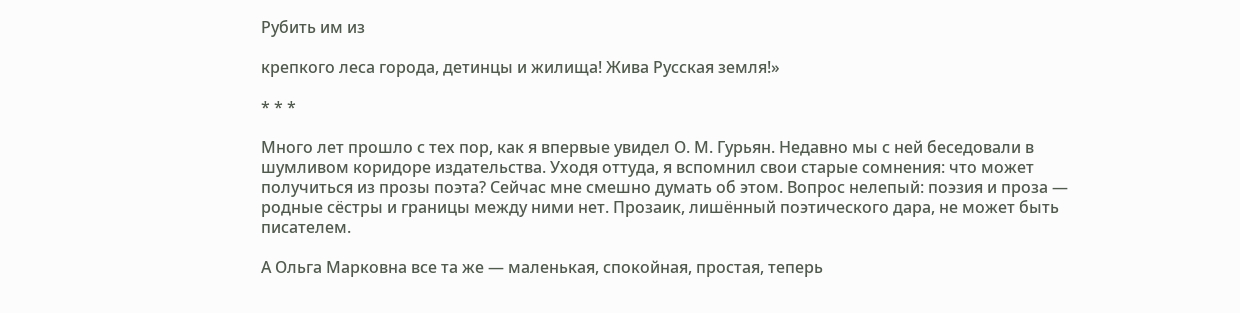Рубить им из

крепкого леса города, детинцы и жилища! Жива Русская земля!»

* * *

Много лет прошло с тех пор, как я впервые увидел О. М. Гурьян. Недавно мы с ней беседовали в шумливом коридоре издательства. Уходя оттуда, я вспомнил свои старые сомнения: что может получиться из прозы поэта? Сейчас мне смешно думать об этом. Вопрос нелепый: поэзия и проза — родные сёстры и границы между ними нет. Прозаик, лишённый поэтического дара, не может быть писателем.

А Ольга Марковна все та же — маленькая, спокойная, простая, теперь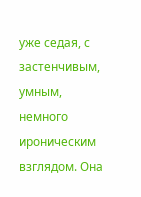уже седая, с застенчивым, умным, немного ироническим взглядом. Она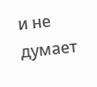и не думает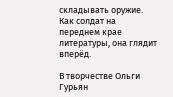складывать оружие. Как солдат на переднем крае литературы, она глядит вперёд.

В творчестве Ольги Гурьян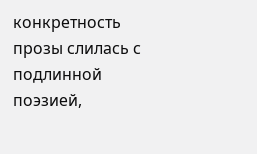конкретность прозы слилась с подлинной поэзией,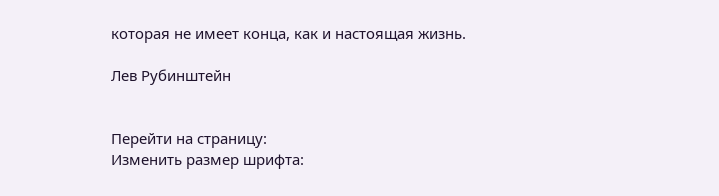которая не имеет конца, как и настоящая жизнь.

Лев Рубинштейн


Перейти на страницу:
Изменить размер шрифта: